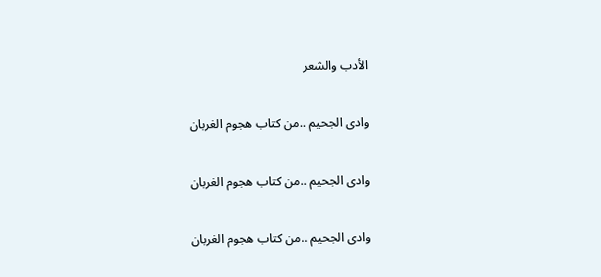الأدب والشعر

وادى الجحيم ..من كتاب هجوم الغربان

وادى الجحيم ..من كتاب هجوم الغربان

وادى الجحيم ..من كتاب هجوم الغربان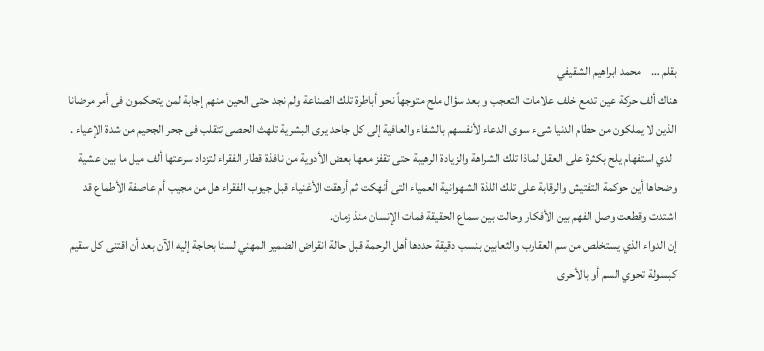بقلم …    محمد ابراهيم الشقيفي
هناك ألف حركة عين تدمع خلف علامات التعجب و بعد سؤال ملح متوجهاً نحو أباطرة تلك الصناعة ولم نجد حتى الحين منهم إجابة لمن يتحكمون فى أمر مرضانا الذين لا يملكون من حطام الدنيا شىء سوى الدعاء لأنفسهم بالشفاء والعافية إلى كل جاحد يرى البشرية تلهث الحصى تتقلب فى جحر الجحيم من شدة الإعياء .
  لدي استفهام يلح بكثرة على العقل لماذا تلك الشراهة والزيادة الرهيبة حتى تقفز معها بعض الأدوية من نافذة قطار الفقراء لتزداد سرعتها ألف ميل ما بين عشية وضحاها أين حوكمة التفتيش والرقابة على تلك اللذة الشهوانية العمياء التى أنهكت ثم أرهقت الأغنياء قبل جيوب الفقراء هل من مجيب أم عاصفة الأطماع قد اشتدت وقطعت وصل الفهم بين الأفكار وحالت بين سماع الحقيقة فمات الإنسان منذ زمان.
إن الدواء الذي يستخلص من سم العقارب والثعابين بنسب دقيقة حددها أهل الرحمة قبل حالة انقراض الضمير المهني لسنا بحاجة إليه الآن بعد أن اقتنى كل سقيم كبسولة تحوي السم أو بالأحرى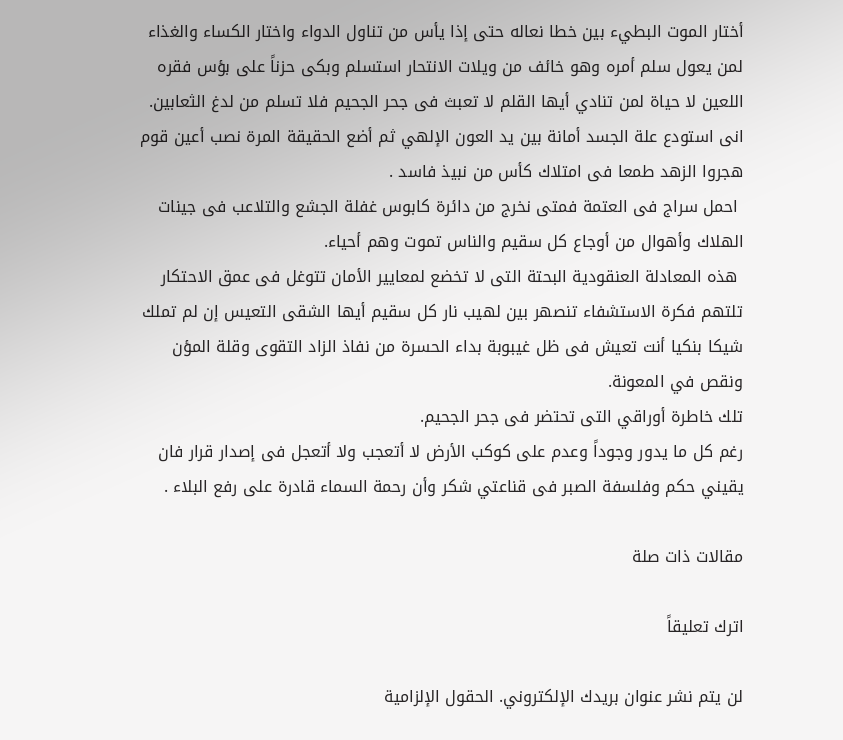أختار الموت البطيء بين خطا نعاله حتى إذا يأس من تناول الدواء واختار الكساء والغذاء لمن يعول سلم أمره وهو خائف من ويلات الانتحار استسلم وبكى حزناً على بؤس فقره اللعين لا حياة لمن تنادي أيها القلم لا تعبث فى جحر الجحيم فلا تسلم من لدغ الثعابين.
انى استودع علة الجسد أمانة بين يد العون الإلهي ثم أضع الحقيقة المرة نصب أعين قوم هجروا الزهد طمعا فى امتلاك كأس من نبيذ فاسد .
 احمل سراج فى العتمة فمتى نخرج من دائرة كابوس غفلة الجشع والتلاعب فى جينات الهلاك وأهوال من أوجاع كل سقيم والناس تموت وهم أحياء.
 هذه المعادلة العنقودية البحتة التى لا تخضع لمعايير الأمان تتوغل فى عمق الاحتكار تلتهم فكرة الاستشفاء تنصهر بين لهيب نار كل سقيم أيها الشقى التعيس إن لم تملك شيكا بنكيا أنت تعيش فى ظل غيبوبة بداء الحسرة من نفاذ الزاد التقوى وقلة المؤن ونقص في المعونة.
تلك خاطرة أوراقي التى تحتضر فى جحر الجحيم.
رغم كل ما يدور وجوداً وعدم على كوكب الأرض لا أتعجب ولا أتعجل فى إصدار قرار فان يقيني حكم وفلسفة الصبر فى قناعتي شكر وأن رحمة السماء قادرة على رفع البلاء .

مقالات ذات صلة

اترك تعليقاً

لن يتم نشر عنوان بريدك الإلكتروني. الحقول الإلزامية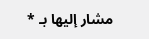مشار إليها بـ *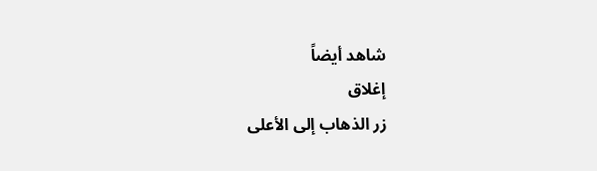شاهد أيضاً
إغلاق
زر الذهاب إلى الأعلى